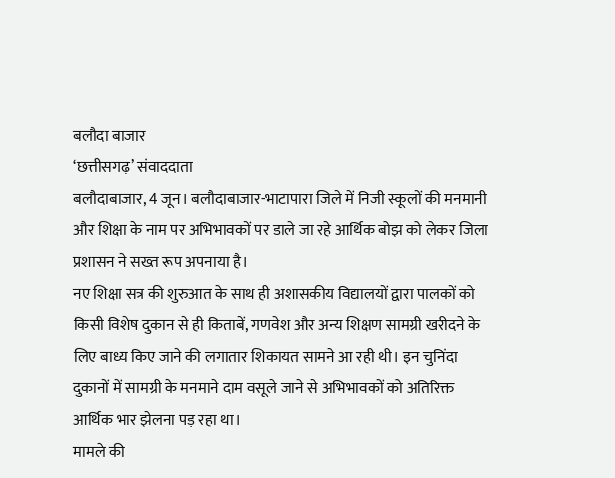बलौदा बाजार
‘छत्तीसगढ़’ संवाददाता
बलौदाबाजार, 4 जून। बलौदाबाजार-भाटापारा जिले में निजी स्कूलों की मनमानी और शिक्षा के नाम पर अभिभावकों पर डाले जा रहे आर्थिक बोझ को लेकर जिला प्रशासन ने सख्त रूप अपनाया है।
नए शिक्षा सत्र की शुरुआत के साथ ही अशासकीय विद्यालयों द्वारा पालकों को किसी विशेष दुकान से ही किताबें, गणवेश और अन्य शिक्षण सामग्री खरीदने के लिए बाध्य किए जाने की लगातार शिकायत सामने आ रही थी। इन चुनिंदा दुकानों में सामग्री के मनमाने दाम वसूले जाने से अभिभावकों को अतिरिक्त आर्थिक भार झेलना पड़ रहा था।
मामले की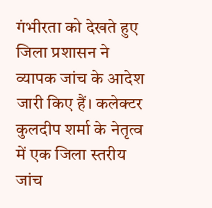गंभीरता को देखते हुए जिला प्रशासन ने व्यापक जांच के आदेश जारी किए हैं। कलेक्टर कुलदीप शर्मा के नेतृत्व में एक जिला स्तरीय जांच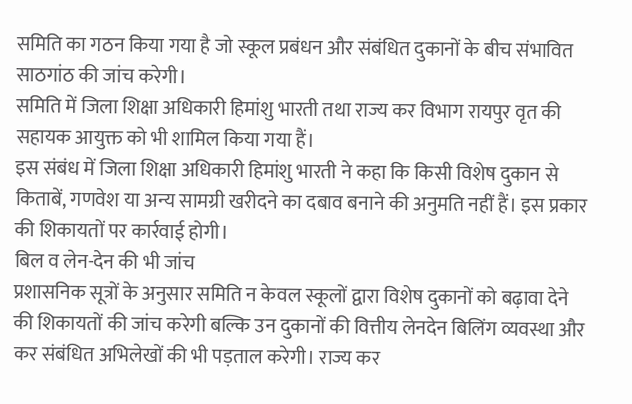समिति का गठन किया गया है जो स्कूल प्रबंधन और संबंधित दुकानों के बीच संभावित साठगांठ की जांच करेगी।
समिति में जिला शिक्षा अधिकारी हिमांशु भारती तथा राज्य कर विभाग रायपुर वृत की सहायक आयुक्त को भी शामिल किया गया हैं।
इस संबंध में जिला शिक्षा अधिकारी हिमांशु भारती ने कहा कि किसी विशेष दुकान से किताबें, गणवेश या अन्य सामग्री खरीदने का दबाव बनाने की अनुमति नहीं हैं। इस प्रकार की शिकायतों पर कार्रवाई होगी।
बिल व लेन-देन की भी जांच
प्रशासनिक सूत्रों के अनुसार समिति न केवल स्कूलों द्वारा विशेष दुकानों को बढ़ावा देने की शिकायतों की जांच करेगी बल्कि उन दुकानों की वित्तीय लेनदेन बिलिंग व्यवस्था और कर संबंधित अभिलेखों की भी पड़ताल करेगी। राज्य कर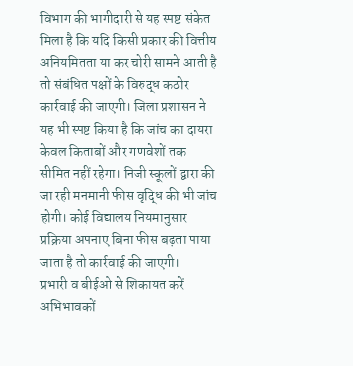विभाग की भागीदारी से यह स्पष्ट संकेत मिला है कि यदि किसी प्रकार की वित्तीय अनियमितता या कर चोरी सामने आती है तो संबंधित पक्षों के विरुद्ध कठोर कार्रवाई की जाएगी। जिला प्रशासन ने यह भी स्पष्ट किया है कि जांच का दायरा केवल किताबों और गणवेशों तक सीमित नहीं रहेगा। निजी स्कूलों द्वारा की जा रही मनमानी फीस वृद्धि की भी जांच होगी। कोई विद्यालय नियमानुसार प्रक्रिया अपनाए बिना फीस बढ़ता पाया जाता है तो कार्रवाई की जाएगी।
प्रभारी व बीईओ से शिकायत करें
अभिभावकों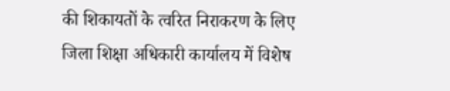की शिकायतों के त्वरित निराकरण के लिए जिला शिक्षा अधिकारी कार्यालय में विशेष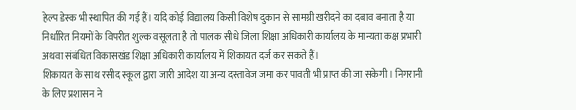हेल्प डेस्क भी स्थापित की गई हैं। यदि कोई विद्यालय किसी विशेष दुकान से सामग्री खरीदने का दबाव बनाता है या निर्धारित नियमों के विपरीत शुल्क वसूलता है तो पालक सीधे जिला शिक्षा अधिकारी कार्यालय के मान्यता कक्ष प्रभारी अथवा संबंधित विकासखंड शिक्षा अधिकारी कार्यालय में शिकायत दर्ज कर सकते हैं।
शिकायत के साथ रसीद स्कूल द्वारा जारी आदेश या अन्य दस्तावेज जमा कर पावती भी प्राप्त की जा सकेगी। निगरानी के लिए प्रशासन ने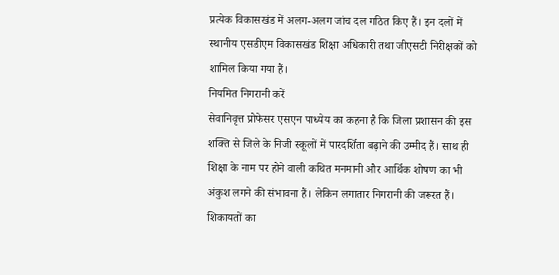प्रत्येक विकासखंड में अलग-अलग जांच दल गठित किए हैं। इन दलों में स्थानीय एसडीएम विकासखंड शिक्षा अधिकारी तथा जीएसटी निरीक्षकों को शामिल किया गया हैं।
नियमित निगरानी करें
सेवानिवृत्त प्रोफेसर एसएन पाध्येय का कहना है कि जिला प्रशासन की इस शक्ति से जिले के निजी स्कूलों में पारदर्शिता बढ़ाने की उम्मीद हैं। साथ ही शिक्षा के नाम पर होने वाली कथित मनमानी और आर्थिक शोषण का भी अंकुश लगने की संभावना हैं। लेकिन लगातार निगरानी की जरूरत हैं। शिकायतों का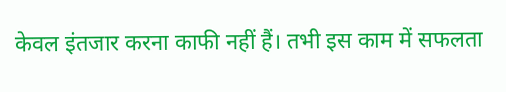केवल इंतजार करना काफी नहीं हैं। तभी इस काम में सफलता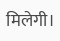मिलेगी।